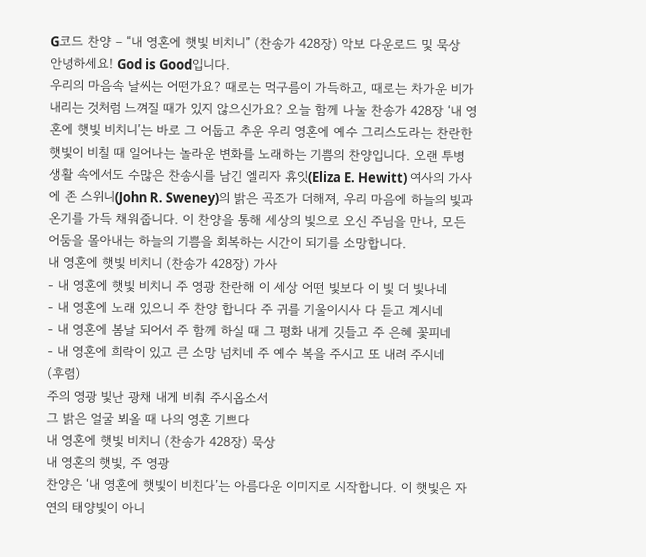G코드 찬양 – “내 영혼에 햇빛 비치니” (찬송가 428장) 악보 다운로드 및 묵상
안녕하세요! God is Good입니다.
우리의 마음속 날씨는 어떤가요? 때로는 먹구름이 가득하고, 때로는 차가운 비가 내리는 것처럼 느껴질 때가 있지 않으신가요? 오늘 함께 나눌 찬송가 428장 ‘내 영혼에 햇빛 비치니’는 바로 그 어둡고 추운 우리 영혼에 예수 그리스도라는 찬란한 햇빛이 비칠 때 일어나는 놀라운 변화를 노래하는 기쁨의 찬양입니다. 오랜 투병 생활 속에서도 수많은 찬송시를 남긴 엘리자 휴잇(Eliza E. Hewitt) 여사의 가사에 존 스위니(John R. Sweney)의 밝은 곡조가 더해져, 우리 마음에 하늘의 빛과 온기를 가득 채워줍니다. 이 찬양을 통해 세상의 빛으로 오신 주님을 만나, 모든 어둠을 몰아내는 하늘의 기쁨을 회복하는 시간이 되기를 소망합니다.
내 영혼에 햇빛 비치니 (찬송가 428장) 가사
- 내 영혼에 햇빛 비치니 주 영광 찬란해 이 세상 어떤 빛보다 이 빛 더 빛나네
- 내 영혼에 노래 있으니 주 찬양 합니다 주 귀를 기울이시사 다 듣고 계시네
- 내 영혼에 봄날 되어서 주 함께 하실 때 그 평화 내게 깃들고 주 은혜 꽃피네
- 내 영혼에 희락이 있고 큰 소망 넘치네 주 예수 복을 주시고 또 내려 주시네
(후렴)
주의 영광 빛난 광채 내게 비춰 주시옵소서
그 밝은 얼굴 뵈올 때 나의 영혼 기쁘다
내 영혼에 햇빛 비치니 (찬송가 428장) 묵상
내 영혼의 햇빛, 주 영광
찬양은 ‘내 영혼에 햇빛이 비친다’는 아름다운 이미지로 시작합니다. 이 햇빛은 자연의 태양빛이 아니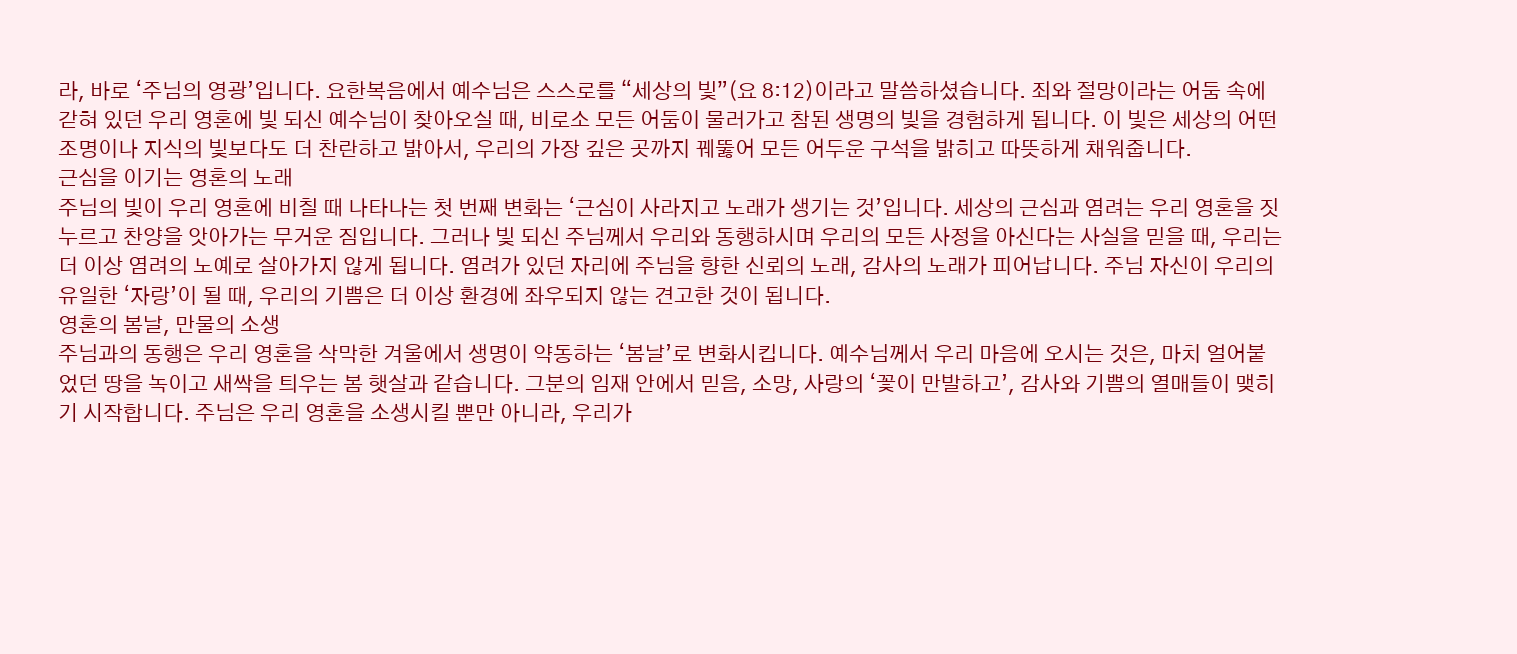라, 바로 ‘주님의 영광’입니다. 요한복음에서 예수님은 스스로를 “세상의 빛”(요 8:12)이라고 말씀하셨습니다. 죄와 절망이라는 어둠 속에 갇혀 있던 우리 영혼에 빛 되신 예수님이 찾아오실 때, 비로소 모든 어둠이 물러가고 참된 생명의 빛을 경험하게 됩니다. 이 빛은 세상의 어떤 조명이나 지식의 빛보다도 더 찬란하고 밝아서, 우리의 가장 깊은 곳까지 꿰뚫어 모든 어두운 구석을 밝히고 따뜻하게 채워줍니다.
근심을 이기는 영혼의 노래
주님의 빛이 우리 영혼에 비칠 때 나타나는 첫 번째 변화는 ‘근심이 사라지고 노래가 생기는 것’입니다. 세상의 근심과 염려는 우리 영혼을 짓누르고 찬양을 앗아가는 무거운 짐입니다. 그러나 빛 되신 주님께서 우리와 동행하시며 우리의 모든 사정을 아신다는 사실을 믿을 때, 우리는 더 이상 염려의 노예로 살아가지 않게 됩니다. 염려가 있던 자리에 주님을 향한 신뢰의 노래, 감사의 노래가 피어납니다. 주님 자신이 우리의 유일한 ‘자랑’이 될 때, 우리의 기쁨은 더 이상 환경에 좌우되지 않는 견고한 것이 됩니다.
영혼의 봄날, 만물의 소생
주님과의 동행은 우리 영혼을 삭막한 겨울에서 생명이 약동하는 ‘봄날’로 변화시킵니다. 예수님께서 우리 마음에 오시는 것은, 마치 얼어붙었던 땅을 녹이고 새싹을 틔우는 봄 햇살과 같습니다. 그분의 임재 안에서 믿음, 소망, 사랑의 ‘꽃이 만발하고’, 감사와 기쁨의 열매들이 맺히기 시작합니다. 주님은 우리 영혼을 소생시킬 뿐만 아니라, 우리가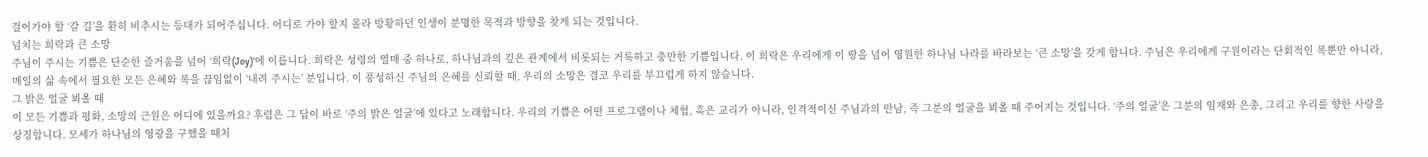걸어가야 할 ‘갈 길’을 환히 비추시는 등대가 되어주십니다. 어디로 가야 할지 몰라 방황하던 인생이 분명한 목적과 방향을 찾게 되는 것입니다.
넘치는 희락과 큰 소망
주님이 주시는 기쁨은 단순한 즐거움을 넘어 ‘희락(Joy)’에 이릅니다. 희락은 성령의 열매 중 하나로, 하나님과의 깊은 관계에서 비롯되는 거룩하고 충만한 기쁨입니다. 이 희락은 우리에게 이 땅을 넘어 영원한 하나님 나라를 바라보는 ‘큰 소망’을 갖게 합니다. 주님은 우리에게 구원이라는 단회적인 복뿐만 아니라, 매일의 삶 속에서 필요한 모든 은혜와 복을 끊임없이 ‘내려 주시는’ 분입니다. 이 풍성하신 주님의 은혜를 신뢰할 때, 우리의 소망은 결코 우리를 부끄럽게 하지 않습니다.
그 밝은 얼굴 뵈올 때
이 모든 기쁨과 평화, 소망의 근원은 어디에 있을까요? 후렴은 그 답이 바로 ‘주의 밝은 얼굴’에 있다고 노래합니다. 우리의 기쁨은 어떤 프로그램이나 체험, 혹은 교리가 아니라, 인격적이신 주님과의 만남, 즉 그분의 얼굴을 뵈올 때 주어지는 것입니다. ‘주의 얼굴’은 그분의 임재와 은총, 그리고 우리를 향한 사랑을 상징합니다. 모세가 하나님의 영광을 구했을 때처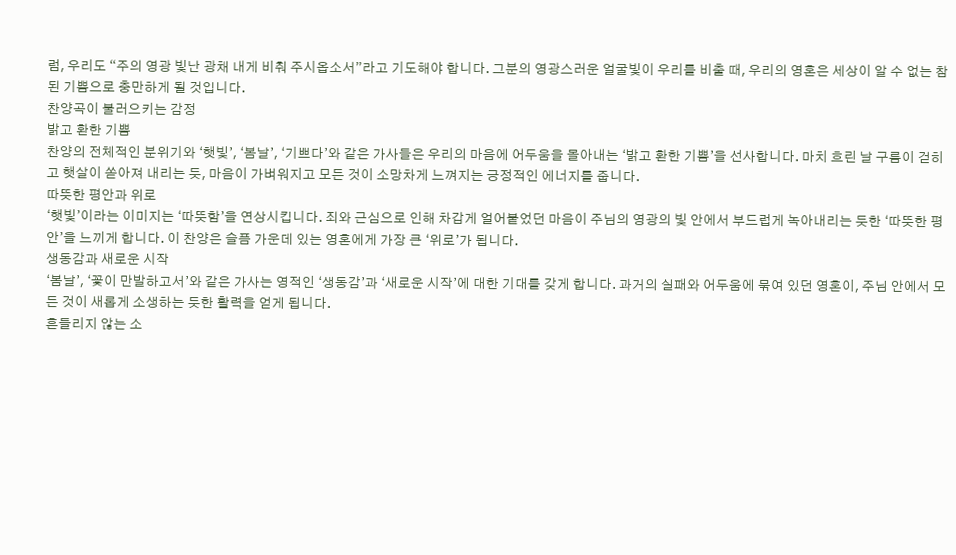럼, 우리도 “주의 영광 빛난 광채 내게 비춰 주시옵소서”라고 기도해야 합니다. 그분의 영광스러운 얼굴빛이 우리를 비출 때, 우리의 영혼은 세상이 알 수 없는 참된 기쁨으로 충만하게 될 것입니다.
찬양곡이 불러으키는 감정
밝고 환한 기쁨
찬양의 전체적인 분위기와 ‘햇빛’, ‘봄날’, ‘기쁘다’와 같은 가사들은 우리의 마음에 어두움을 몰아내는 ‘밝고 환한 기쁨’을 선사합니다. 마치 흐린 날 구름이 걷히고 햇살이 쏟아져 내리는 듯, 마음이 가벼워지고 모든 것이 소망차게 느껴지는 긍정적인 에너지를 줍니다.
따뜻한 평안과 위로
‘햇빛’이라는 이미지는 ‘따뜻함’을 연상시킵니다. 죄와 근심으로 인해 차갑게 얼어붙었던 마음이 주님의 영광의 빛 안에서 부드럽게 녹아내리는 듯한 ‘따뜻한 평안’을 느끼게 합니다. 이 찬양은 슬픔 가운데 있는 영혼에게 가장 큰 ‘위로’가 됩니다.
생동감과 새로운 시작
‘봄날’, ‘꽃이 만발하고서’와 같은 가사는 영적인 ‘생동감’과 ‘새로운 시작’에 대한 기대를 갖게 합니다. 과거의 실패와 어두움에 묶여 있던 영혼이, 주님 안에서 모든 것이 새롭게 소생하는 듯한 활력을 얻게 됩니다.
흔들리지 않는 소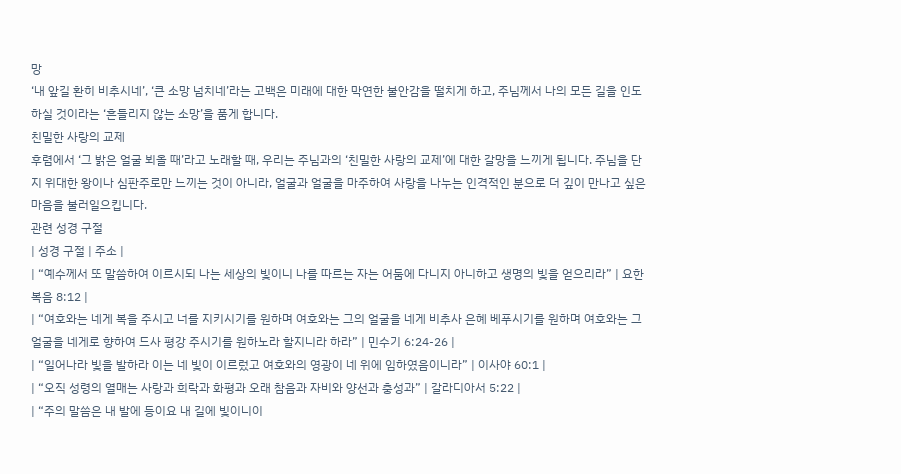망
‘내 앞길 환히 비추시네’, ‘큰 소망 넘치네’라는 고백은 미래에 대한 막연한 불안감을 떨치게 하고, 주님께서 나의 모든 길을 인도하실 것이라는 ‘흔들리지 않는 소망’을 품게 합니다.
친밀한 사랑의 교제
후렴에서 ‘그 밝은 얼굴 뵈올 때’라고 노래할 때, 우리는 주님과의 ‘친밀한 사랑의 교제’에 대한 갈망을 느끼게 됩니다. 주님을 단지 위대한 왕이나 심판주로만 느끼는 것이 아니라, 얼굴과 얼굴을 마주하여 사랑을 나누는 인격적인 분으로 더 깊이 만나고 싶은 마음을 불러일으킵니다.
관련 성경 구절
| 성경 구절 | 주소 |
| “예수께서 또 말씀하여 이르시되 나는 세상의 빛이니 나를 따르는 자는 어둠에 다니지 아니하고 생명의 빛을 얻으리라” | 요한복음 8:12 |
| “여호와는 네게 복을 주시고 너를 지키시기를 원하며 여호와는 그의 얼굴을 네게 비추사 은혜 베푸시기를 원하며 여호와는 그 얼굴을 네게로 향하여 드사 평강 주시기를 원하노라 할지니라 하라” | 민수기 6:24-26 |
| “일어나라 빛을 발하라 이는 네 빛이 이르렀고 여호와의 영광이 네 위에 임하였음이니라” | 이사야 60:1 |
| “오직 성령의 열매는 사랑과 희락과 화평과 오래 참음과 자비와 양선과 충성과” | 갈라디아서 5:22 |
| “주의 말씀은 내 발에 등이요 내 길에 빛이니이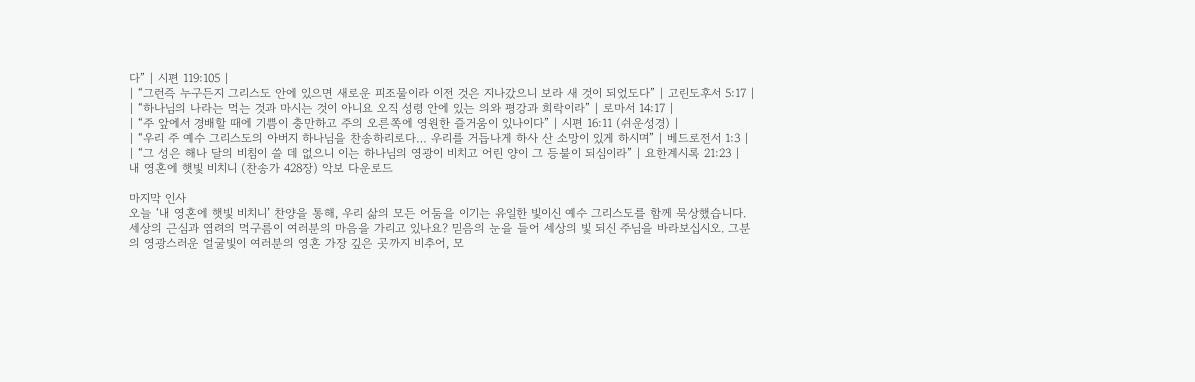다” | 시편 119:105 |
| “그런즉 누구든지 그리스도 안에 있으면 새로운 피조물이라 이전 것은 지나갔으니 보라 새 것이 되었도다” | 고린도후서 5:17 |
| “하나님의 나라는 먹는 것과 마시는 것이 아니요 오직 성령 안에 있는 의와 평강과 희락이라” | 로마서 14:17 |
| “주 앞에서 경배할 때에 기쁨이 충만하고 주의 오른쪽에 영원한 즐거움이 있나이다” | 시편 16:11 (쉬운성경) |
| “우리 주 예수 그리스도의 아버지 하나님을 찬송하리로다… 우리를 거듭나게 하사 산 소망이 있게 하시며” | 베드로전서 1:3 |
| “그 성은 해나 달의 비침이 쓸 데 없으니 이는 하나님의 영광이 비치고 어린 양이 그 등불이 되심이라” | 요한계시록 21:23 |
내 영혼에 햇빛 비치니 (찬송가 428장) 악보 다운로드

마지막 인사
오늘 ‘내 영혼에 햇빛 비치니’ 찬양을 통해, 우리 삶의 모든 어둠을 이기는 유일한 빛이신 예수 그리스도를 함께 묵상했습니다. 세상의 근심과 염려의 먹구름이 여러분의 마음을 가리고 있나요? 믿음의 눈을 들어 세상의 빛 되신 주님을 바라보십시오. 그분의 영광스러운 얼굴빛이 여러분의 영혼 가장 깊은 곳까지 비추어, 모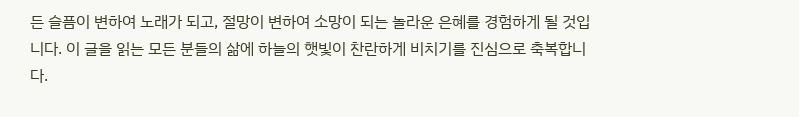든 슬픔이 변하여 노래가 되고, 절망이 변하여 소망이 되는 놀라운 은혜를 경험하게 될 것입니다. 이 글을 읽는 모든 분들의 삶에 하늘의 햇빛이 찬란하게 비치기를 진심으로 축복합니다.